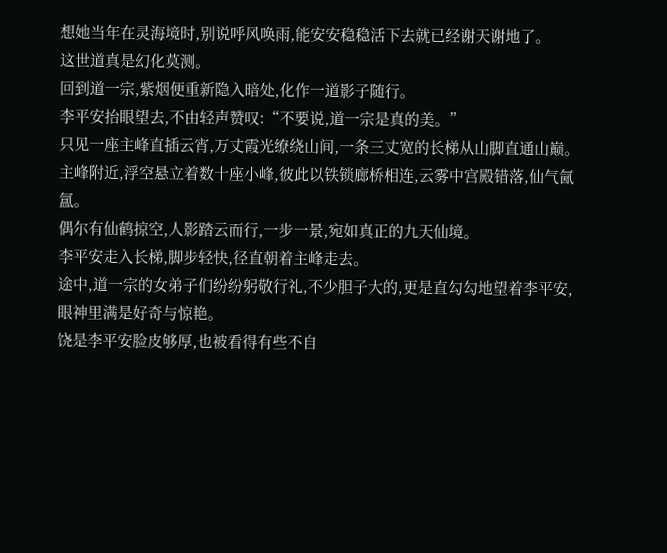想她当年在灵海境时,别说呼风唤雨,能安安稳稳活下去就已经谢天谢地了。
这世道真是幻化莫测。
回到道一宗,紫烟便重新隐入暗处,化作一道影子随行。
李平安抬眼望去,不由轻声赞叹:“不要说,道一宗是真的美。”
只见一座主峰直插云宵,万丈霞光缭绕山间,一条三丈宽的长梯从山脚直通山巅。
主峰附近,浮空悬立着数十座小峰,彼此以铁锁廊桥相连,云雾中宫殿错落,仙气氤氲。
偶尔有仙鹤掠空,人影踏云而行,一步一景,宛如真正的九天仙境。
李平安走入长梯,脚步轻快,径直朝着主峰走去。
途中,道一宗的女弟子们纷纷躬敬行礼,不少胆子大的,更是直勾勾地望着李平安,眼神里满是好奇与惊艳。
饶是李平安脸皮够厚,也被看得有些不自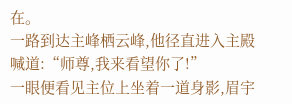在。
一路到达主峰栖云峰,他径直进入主殿喊道:“师尊,我来看望你了!”
一眼便看见主位上坐着一道身影,眉宇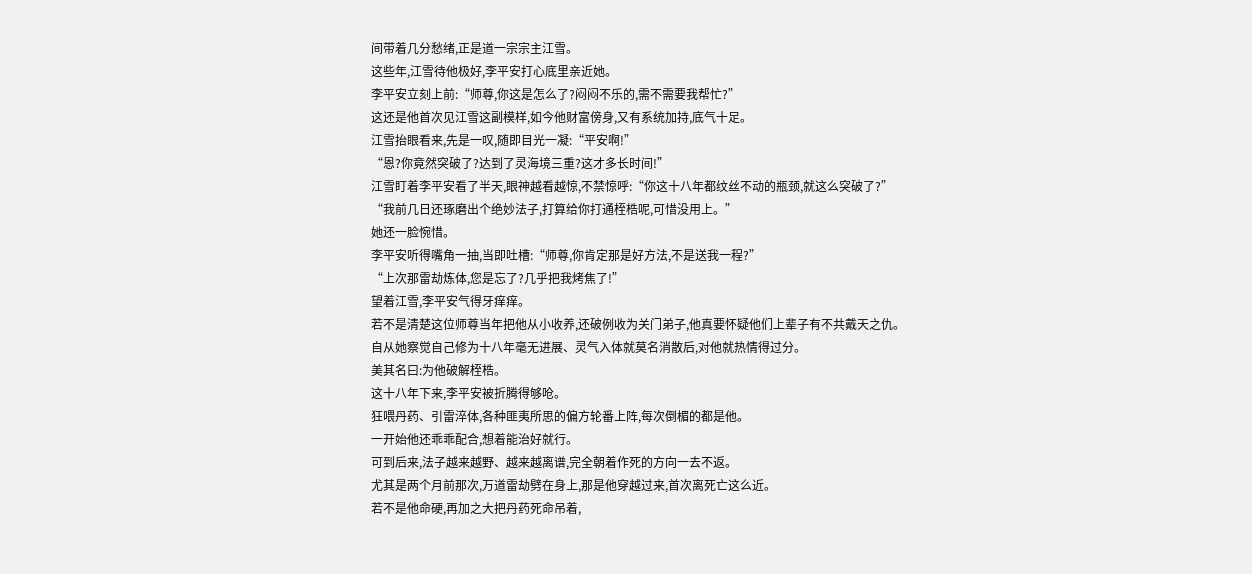间带着几分愁绪,正是道一宗宗主江雪。
这些年,江雪待他极好,李平安打心底里亲近她。
李平安立刻上前:“师尊,你这是怎么了?闷闷不乐的,需不需要我帮忙?”
这还是他首次见江雪这副模样,如今他财富傍身,又有系统加持,底气十足。
江雪抬眼看来,先是一叹,随即目光一凝:“平安啊!”
“恩?你竟然突破了?达到了灵海境三重?这才多长时间!”
江雪盯着李平安看了半天,眼神越看越惊,不禁惊呼:“你这十八年都纹丝不动的瓶颈,就这么突破了?”
“我前几日还琢磨出个绝妙法子,打算给你打通桎梏呢,可惜没用上。”
她还一脸惋惜。
李平安听得嘴角一抽,当即吐槽:“师尊,你肯定那是好方法,不是送我一程?”
“上次那雷劫炼体,您是忘了?几乎把我烤焦了!”
望着江雪,李平安气得牙痒痒。
若不是清楚这位师尊当年把他从小收养,还破例收为关门弟子,他真要怀疑他们上辈子有不共戴天之仇。
自从她察觉自己修为十八年毫无进展、灵气入体就莫名消散后,对他就热情得过分。
美其名曰:为他破解桎梏。
这十八年下来,李平安被折腾得够呛。
狂喂丹药、引雷淬体,各种匪夷所思的偏方轮番上阵,每次倒楣的都是他。
一开始他还乖乖配合,想着能治好就行。
可到后来,法子越来越野、越来越离谱,完全朝着作死的方向一去不返。
尤其是两个月前那次,万道雷劫劈在身上,那是他穿越过来,首次离死亡这么近。
若不是他命硬,再加之大把丹药死命吊着,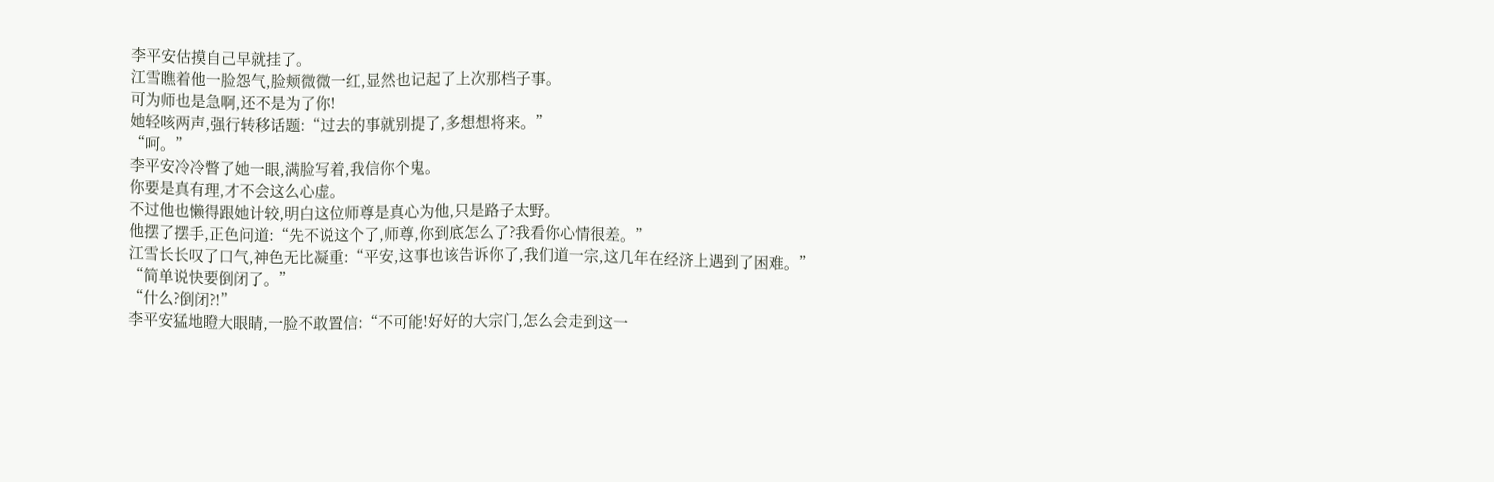李平安估摸自己早就挂了。
江雪瞧着他一脸怨气,脸颊微微一红,显然也记起了上次那档子事。
可为师也是急啊,还不是为了你!
她轻咳两声,强行转移话题:“过去的事就别提了,多想想将来。”
“呵。”
李平安冷冷瞥了她一眼,满脸写着,我信你个鬼。
你要是真有理,才不会这么心虚。
不过他也懒得跟她计较,明白这位师尊是真心为他,只是路子太野。
他摆了摆手,正色问道:“先不说这个了,师尊,你到底怎么了?我看你心情很差。”
江雪长长叹了口气,神色无比凝重:“平安,这事也该告诉你了,我们道一宗,这几年在经济上遇到了困难。”
“简单说快要倒闭了。”
“什么?倒闭?!”
李平安猛地瞪大眼睛,一脸不敢置信:“不可能!好好的大宗门,怎么会走到这一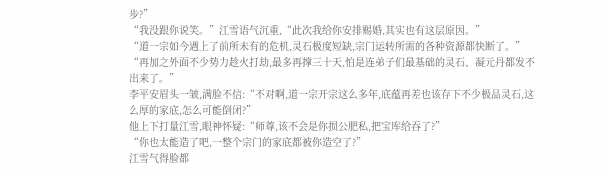步?”
“我没跟你说笑。”江雪语气沉重,“此次我给你安排赐婚,其实也有这层原因。”
“道一宗如今遇上了前所未有的危机,灵石极度短缺,宗门运转所需的各种资源都快断了。”
“再加之外面不少势力趁火打劫,最多再撑三十天,怕是连弟子们最基础的灵石、凝元丹都发不出来了。”
李平安眉头一皱,满脸不信:“不对啊,道一宗开宗这么多年,底蕴再差也该存下不少极品灵石,这么厚的家底,怎么可能倒闭?”
他上下打量江雪,眼神怀疑:“师尊,该不会是你损公肥私,把宝库给吞了?”
“你也太能造了吧,一整个宗门的家底都被你造空了?”
江雪气得脸都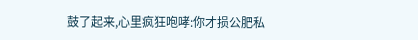鼓了起来,心里疯狂咆哮:你才损公肥私